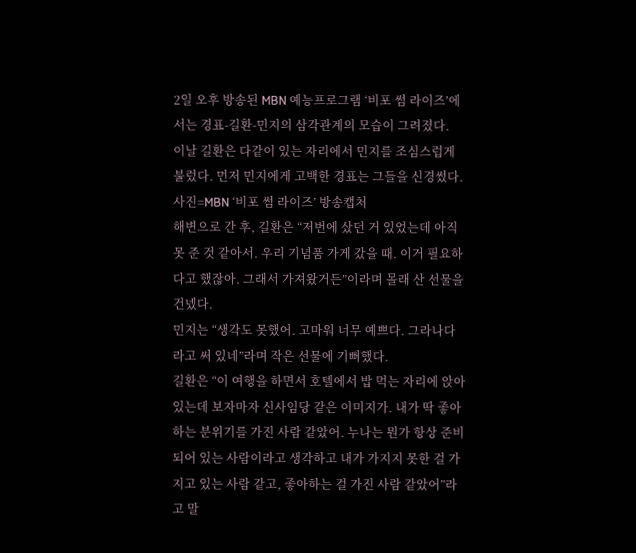2일 오후 방송된 MBN 예능프로그램 ‘비포 썸 라이즈’에서는 경표-길환-민지의 삼각관계의 모습이 그려졌다.
이날 길환은 다같이 있는 자리에서 민지를 조심스럽게 불렀다. 먼저 민지에게 고백한 경표는 그들을 신경썼다.
사진=MBN ‘비포 썸 라이즈’ 방송캡처
해변으로 간 후, 길환은 “저번에 샀던 거 있었는데 아직 못 준 것 같아서. 우리 기념품 가게 갔을 때. 이거 필요하다고 했잖아. 그래서 가져왔거든”이라며 몰래 산 선물을 건넸다.
민지는 “생각도 못했어. 고마워 너무 예쁘다. 그라나다라고 써 있네”라며 작은 선물에 기뻐했다.
길환은 “이 여행을 하면서 호텔에서 밥 먹는 자리에 앉아있는데 보자마자 신사임당 같은 이미지가. 내가 딱 좋아하는 분위기를 가진 사람 같았어. 누나는 뭔가 항상 준비 되어 있는 사람이라고 생각하고 내가 가지지 못한 걸 가지고 있는 사람 같고, 좋아하는 걸 가진 사람 같았어”라고 말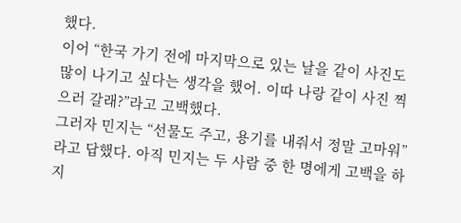했다.
이어 “한국 가기 전에 마지막으로 있는 날을 같이 사진도 많이 나기고 싶다는 생각을 했어. 이따 나랑 같이 사진 찍으러 갈래?”라고 고백했다.
그러자 민지는 “선물도 주고, 용기를 내줘서 정말 고마워”라고 답했다. 아직 민지는 두 사람 중 한 명에게 고백을 하지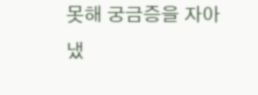못해 궁금증을 자아냈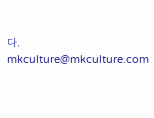다. mkculture@mkculture.com